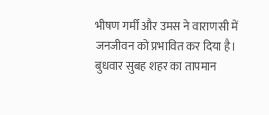भीषण गर्मी और उमस ने वाराणसी में जनजीवन को प्रभावित कर दिया है। बुधवार सुबह शहर का तापमान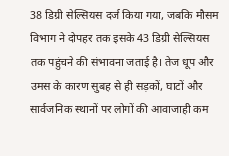38 डिग्री सेल्सियस दर्ज किया गया, जबकि मौसम विभाग ने दोपहर तक इसके 43 डिग्री सेल्सियस तक पहुंचने की संभावना जताई है। तेज धूप और उमस के कारण सुबह से ही सड़कों, घाटों और सार्वजनिक स्थानों पर लोगों की आवाजाही कम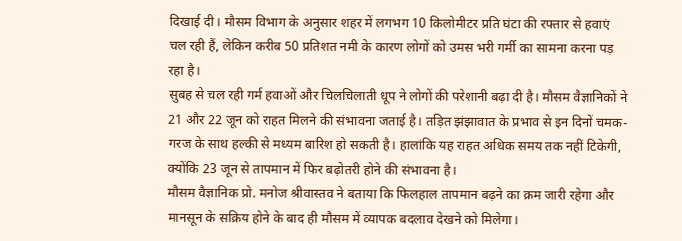दिखाई दी। मौसम विभाग के अनुसार शहर में लगभग 10 किलोमीटर प्रति घंटा की रफ्तार से हवाएं चल रही हैं, लेकिन करीब 50 प्रतिशत नमी के कारण लोगों को उमस भरी गर्मी का सामना करना पड़ रहा है।
सुबह से चल रही गर्म हवाओं और चिलचिलाती धूप ने लोगों की परेशानी बढ़ा दी है। मौसम वैज्ञानिकों ने 21 और 22 जून को राहत मिलने की संभावना जताई है। तड़ित झंझावात के प्रभाव से इन दिनों चमक-गरज के साथ हल्की से मध्यम बारिश हो सकती है। हालांकि यह राहत अधिक समय तक नहीं टिकेगी, क्योंकि 23 जून से तापमान में फिर बढ़ोतरी होने की संभावना है।
मौसम वैज्ञानिक प्रो. मनोज श्रीवास्तव ने बताया कि फिलहाल तापमान बढ़ने का क्रम जारी रहेगा और मानसून के सक्रिय होने के बाद ही मौसम में व्यापक बदलाव देखने को मिलेगा।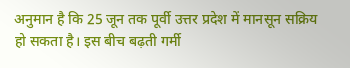अनुमान है कि 25 जून तक पूर्वी उत्तर प्रदेश में मानसून सक्रिय हो सकता है। इस बीच बढ़ती गर्मी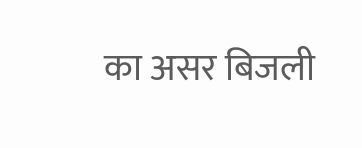का असर बिजली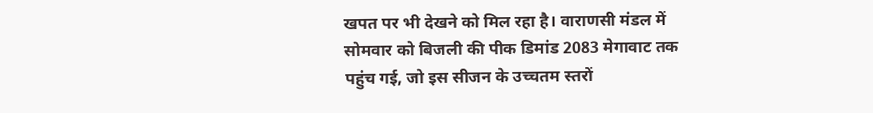खपत पर भी देखने को मिल रहा है। वाराणसी मंडल में सोमवार को बिजली की पीक डिमांड 2083 मेगावाट तक पहुंच गई, जो इस सीजन के उच्चतम स्तरों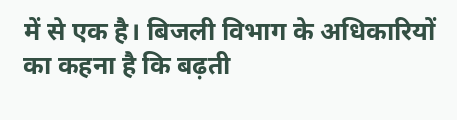में से एक है। बिजली विभाग के अधिकारियों का कहना है कि बढ़ती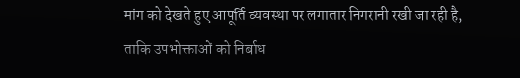मांग को देखते हुए आपूर्ति व्यवस्था पर लगातार निगरानी रखी जा रही है, ताकि उपभोक्ताओं को निर्बाध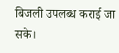बिजली उपलब्ध कराई जा सके।